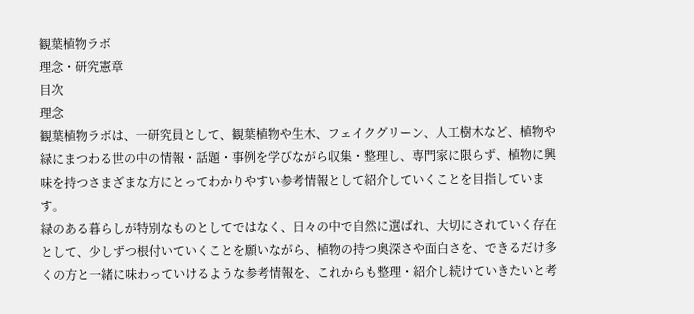観葉植物ラボ
理念・研究憲章
目次
理念
観葉植物ラボは、一研究員として、観葉植物や生木、フェイクグリーン、人工樹木など、植物や緑にまつわる世の中の情報・話題・事例を学びながら収集・整理し、専門家に限らず、植物に興味を持つさまざまな方にとってわかりやすい参考情報として紹介していくことを目指しています。
緑のある暮らしが特別なものとしてではなく、日々の中で自然に選ばれ、大切にされていく存在として、少しずつ根付いていくことを願いながら、植物の持つ奥深さや面白さを、できるだけ多くの方と一緒に味わっていけるような参考情報を、これからも整理・紹介し続けていきたいと考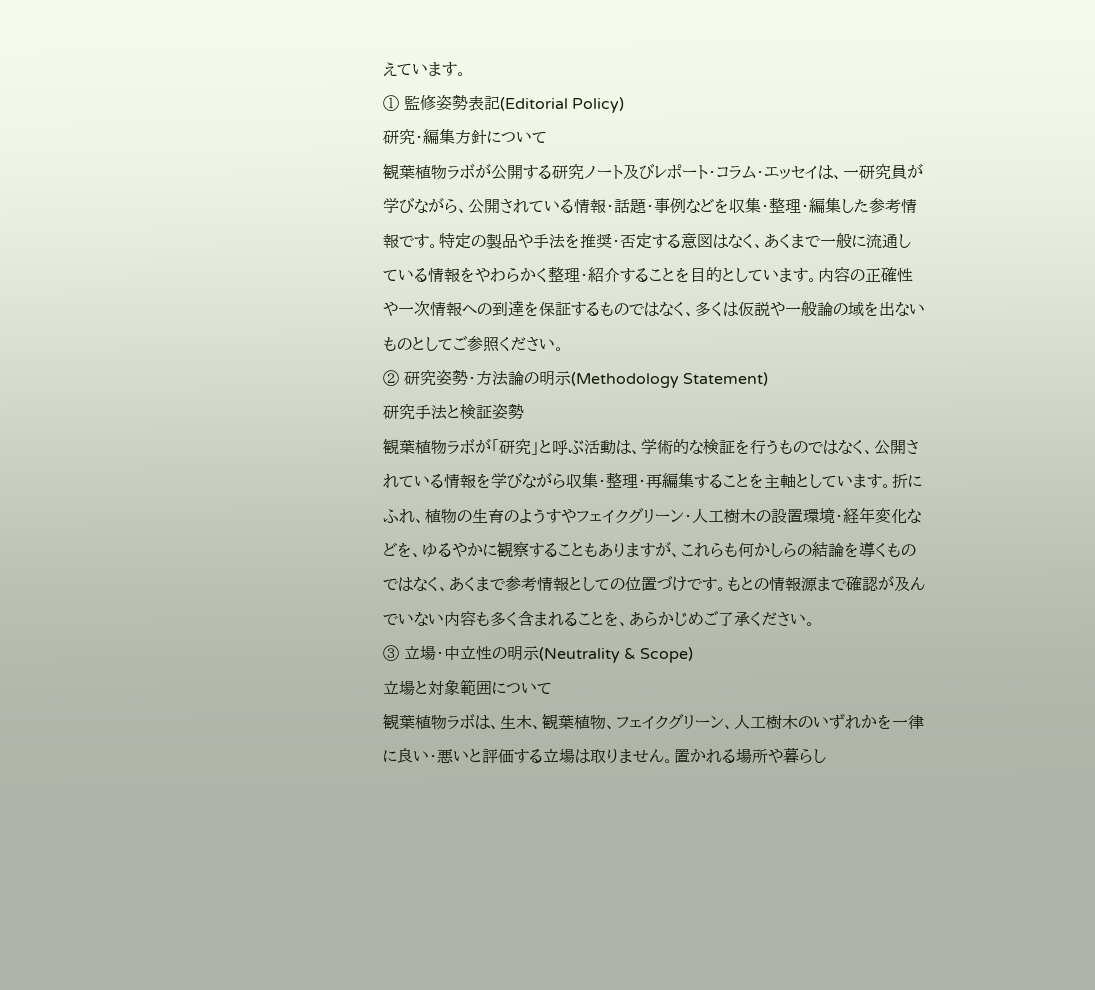えています。
① 監修姿勢表記(Editorial Policy)
研究・編集方針について
観葉植物ラボが公開する研究ノート及びレポート・コラム・エッセイは、一研究員が学びながら、公開されている情報・話題・事例などを収集・整理・編集した参考情報です。特定の製品や手法を推奨・否定する意図はなく、あくまで一般に流通している情報をやわらかく整理・紹介することを目的としています。内容の正確性や一次情報への到達を保証するものではなく、多くは仮説や一般論の域を出ないものとしてご参照ください。
② 研究姿勢・方法論の明示(Methodology Statement)
研究手法と検証姿勢
観葉植物ラボが「研究」と呼ぶ活動は、学術的な検証を行うものではなく、公開されている情報を学びながら収集・整理・再編集することを主軸としています。折にふれ、植物の生育のようすやフェイクグリーン・人工樹木の設置環境・経年変化などを、ゆるやかに観察することもありますが、これらも何かしらの結論を導くものではなく、あくまで参考情報としての位置づけです。もとの情報源まで確認が及んでいない内容も多く含まれることを、あらかじめご了承ください。
③ 立場・中立性の明示(Neutrality & Scope)
立場と対象範囲について
観葉植物ラボは、生木、観葉植物、フェイクグリーン、人工樹木のいずれかを一律に良い・悪いと評価する立場は取りません。置かれる場所や暮らし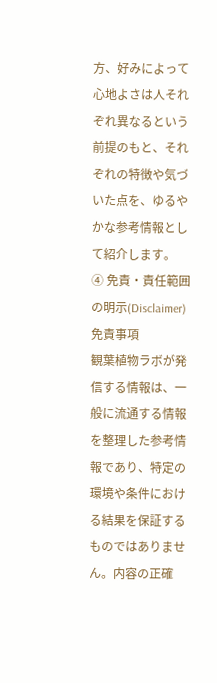方、好みによって心地よさは人それぞれ異なるという前提のもと、それぞれの特徴や気づいた点を、ゆるやかな参考情報として紹介します。
④ 免責・責任範囲の明示(Disclaimer)
免責事項
観葉植物ラボが発信する情報は、一般に流通する情報を整理した参考情報であり、特定の環境や条件における結果を保証するものではありません。内容の正確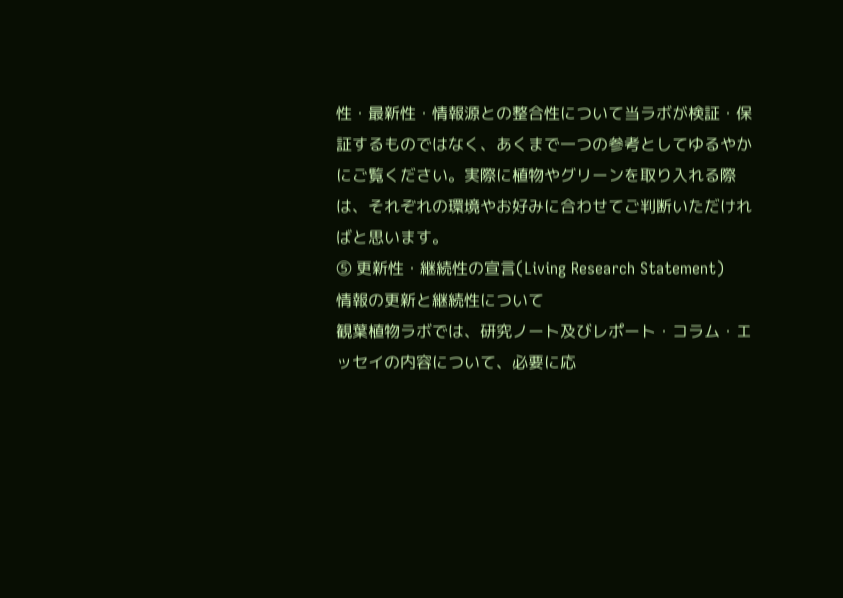性・最新性・情報源との整合性について当ラボが検証・保証するものではなく、あくまで一つの参考としてゆるやかにご覧ください。実際に植物やグリーンを取り入れる際は、それぞれの環境やお好みに合わせてご判断いただければと思います。
⑤ 更新性・継続性の宣言(Living Research Statement)
情報の更新と継続性について
観葉植物ラボでは、研究ノート及びレポート・コラム・エッセイの内容について、必要に応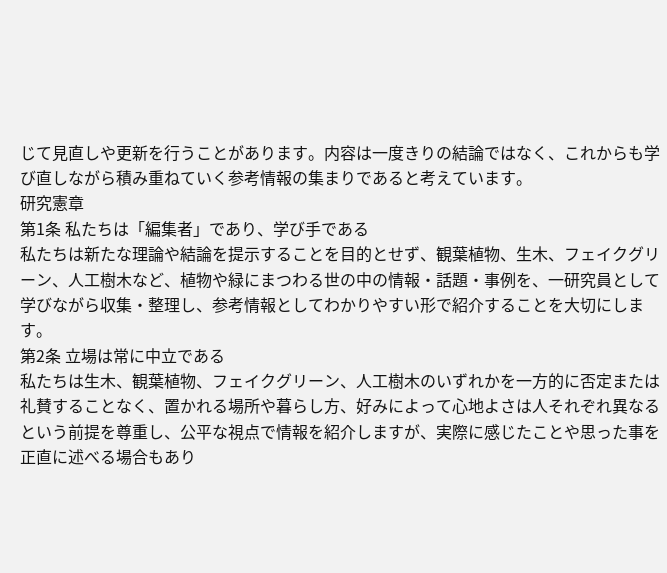じて見直しや更新を行うことがあります。内容は一度きりの結論ではなく、これからも学び直しながら積み重ねていく参考情報の集まりであると考えています。
研究憲章
第1条 私たちは「編集者」であり、学び手である
私たちは新たな理論や結論を提示することを目的とせず、観葉植物、生木、フェイクグリーン、人工樹木など、植物や緑にまつわる世の中の情報・話題・事例を、一研究員として学びながら収集・整理し、参考情報としてわかりやすい形で紹介することを大切にします。
第2条 立場は常に中立である
私たちは生木、観葉植物、フェイクグリーン、人工樹木のいずれかを一方的に否定または礼賛することなく、置かれる場所や暮らし方、好みによって心地よさは人それぞれ異なるという前提を尊重し、公平な視点で情報を紹介しますが、実際に感じたことや思った事を正直に述べる場合もあり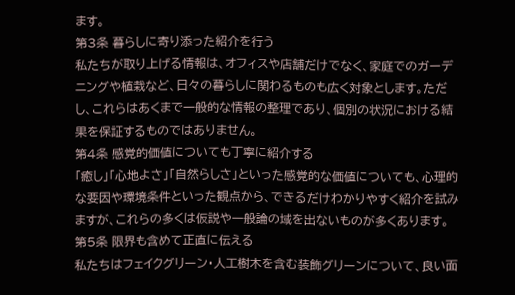ます。
第3条 暮らしに寄り添った紹介を行う
私たちが取り上げる情報は、オフィスや店舗だけでなく、家庭でのガーデニングや植栽など、日々の暮らしに関わるものも広く対象とします。ただし、これらはあくまで一般的な情報の整理であり、個別の状況における結果を保証するものではありません。
第4条 感覚的価値についても丁寧に紹介する
「癒し」「心地よさ」「自然らしさ」といった感覚的な価値についても、心理的な要因や環境条件といった観点から、できるだけわかりやすく紹介を試みますが、これらの多くは仮説や一般論の域を出ないものが多くあります。
第5条 限界も含めて正直に伝える
私たちはフェイクグリーン・人工樹木を含む装飾グリーンについて、良い面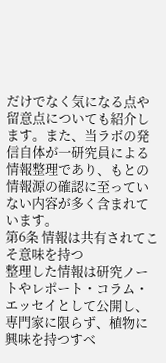だけでなく気になる点や留意点についても紹介します。また、当ラボの発信自体が一研究員による情報整理であり、もとの情報源の確認に至っていない内容が多く含まれています。
第6条 情報は共有されてこそ意味を持つ
整理した情報は研究ノートやレポート・コラム・エッセイとして公開し、専門家に限らず、植物に興味を持つすべ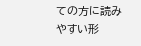ての方に読みやすい形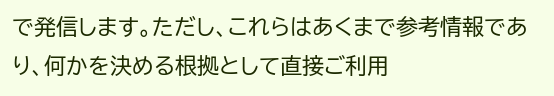で発信します。ただし、これらはあくまで参考情報であり、何かを決める根拠として直接ご利用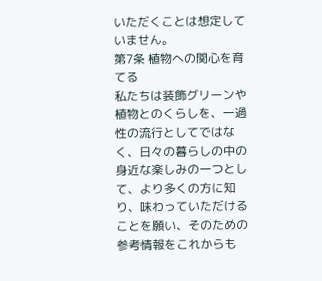いただくことは想定していません。
第7条 植物への関心を育てる
私たちは装飾グリーンや植物とのくらしを、一過性の流行としてではなく、日々の暮らしの中の身近な楽しみの一つとして、より多くの方に知り、味わっていただけることを願い、そのための参考情報をこれからも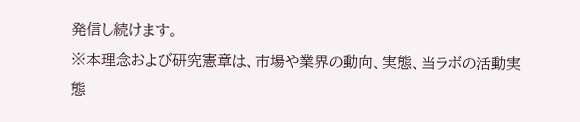発信し続けます。
※本理念および研究憲章は、市場や業界の動向、実態、当ラボの活動実態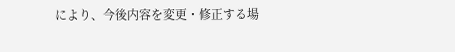により、今後内容を変更・修正する場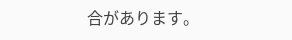合があります。